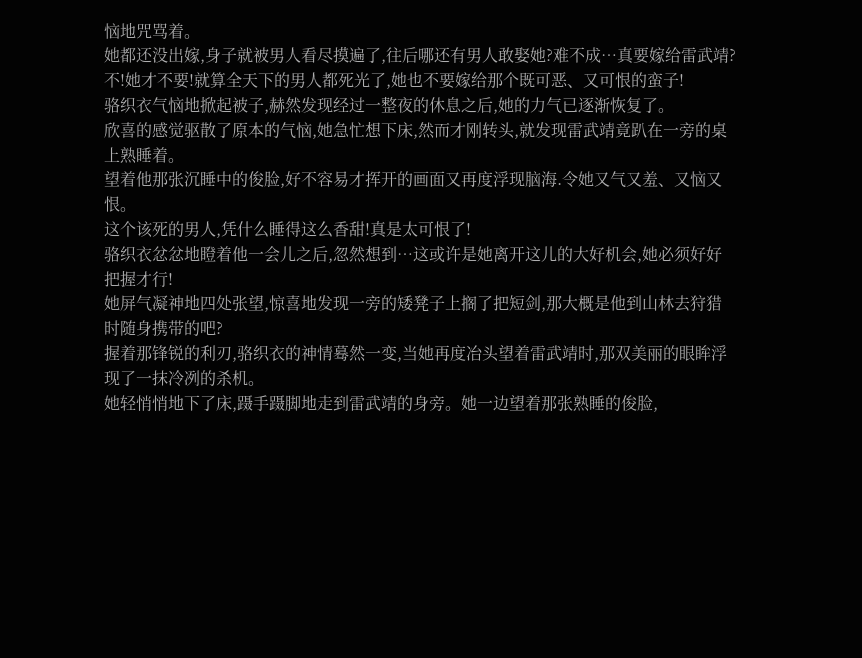恼地咒骂着。
她都还没出嫁,身子就被男人看尽摸遍了,往后哪还有男人敢娶她?难不成…真要嫁给雷武靖?
不!她才不要!就算全天下的男人都死光了,她也不要嫁给那个既可恶、又可恨的蛮子!
骆织衣气恼地掀起被子,赫然发现经过一整夜的休息之后,她的力气已逐渐恢复了。
欣喜的感觉驱散了原本的气恼,她急忙想下床,然而才刚转头,就发现雷武靖竟趴在一旁的桌上熟睡着。
望着他那张沉睡中的俊脸,好不容易才挥开的画面又再度浮现脑海.令她又气又羞、又恼又恨。
这个该死的男人,凭什么睡得这么香甜!真是太可恨了!
骆织衣忿忿地瞪着他一会儿之后,忽然想到…这或许是她离开这儿的大好机会,她必须好好把握才行!
她屏气凝神地四处张望,惊喜地发现一旁的矮凳子上搁了把短剑,那大概是他到山林去狩猎时随身携带的吧?
握着那锋锐的利刃,骆织衣的神情蓦然一变,当她再度冶头望着雷武靖时,那双美丽的眼眸浮现了一抹冷冽的杀机。
她轻悄悄地下了床,蹑手蹑脚地走到雷武靖的身旁。她一边望着那张熟睡的俊脸,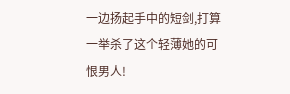一边扬起手中的短剑,打算一举杀了这个轻薄她的可恨男人!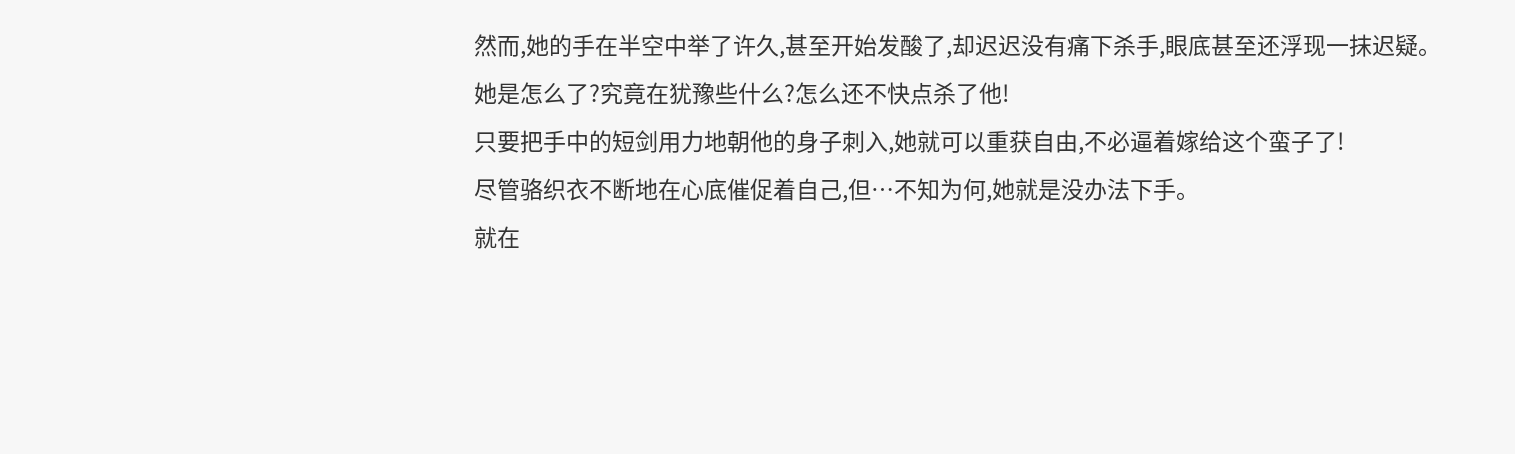然而,她的手在半空中举了许久,甚至开始发酸了,却迟迟没有痛下杀手,眼底甚至还浮现一抹迟疑。
她是怎么了?究竟在犹豫些什么?怎么还不快点杀了他!
只要把手中的短剑用力地朝他的身子刺入,她就可以重获自由,不必逼着嫁给这个蛮子了!
尽管骆织衣不断地在心底催促着自己,但…不知为何,她就是没办法下手。
就在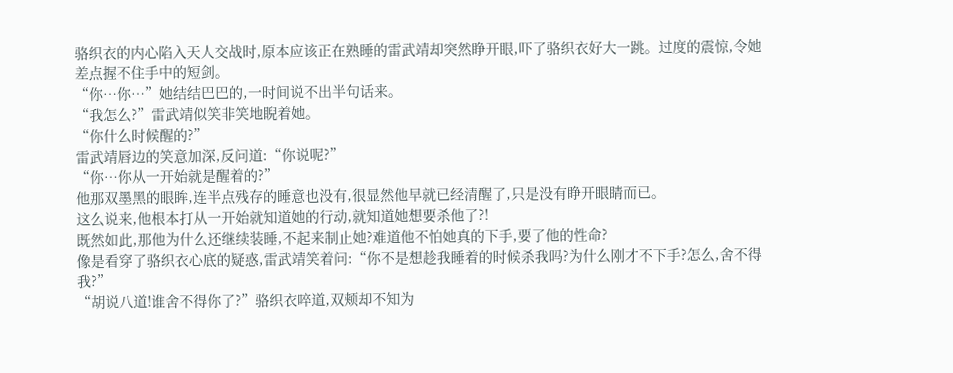骆织衣的内心陷入天人交战时,原本应该正在熟睡的雷武靖却突然睁开眼,吓了骆织衣好大一跳。过度的震惊,令她差点握不住手中的短剑。
“你…你…”她结结巴巴的,一时间说不出半句话来。
“我怎么?”雷武靖似笑非笑地睨着她。
“你什么时候醒的?”
雷武靖唇边的笑意加深,反问道:“你说呢?”
“你…你从一开始就是醒着的?”
他那双墨黑的眼眸,连半点残存的睡意也没有,很显然他早就已经清醒了,只是没有睁开眼睛而已。
这么说来,他根本打从一开始就知道她的行动,就知道她想要杀他了?!
既然如此,那他为什么还继续装睡,不起来制止她?难道他不怕她真的下手,要了他的性命?
像是看穿了骆织衣心底的疑惑,雷武靖笑着问:“你不是想趁我睡着的时候杀我吗?为什么刚才不下手?怎么,舍不得我?”
“胡说八道!谁舍不得你了?”骆织衣啐道,双颊却不知为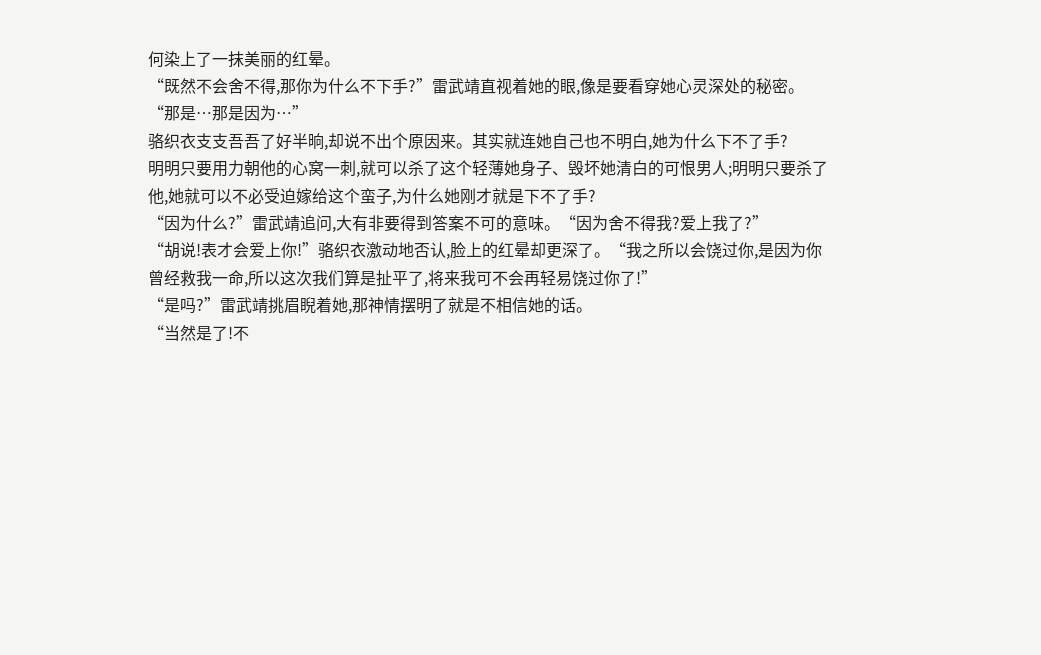何染上了一抹美丽的红晕。
“既然不会舍不得,那你为什么不下手?”雷武靖直视着她的眼,像是要看穿她心灵深处的秘密。
“那是…那是因为…”
骆织衣支支吾吾了好半晌,却说不出个原因来。其实就连她自己也不明白,她为什么下不了手?
明明只要用力朝他的心窝一刺,就可以杀了这个轻薄她身子、毁坏她清白的可恨男人;明明只要杀了他,她就可以不必受迫嫁给这个蛮子,为什么她刚才就是下不了手?
“因为什么?”雷武靖追问,大有非要得到答案不可的意味。“因为舍不得我?爱上我了?”
“胡说!表才会爱上你!”骆织衣激动地否认,脸上的红晕却更深了。“我之所以会饶过你,是因为你曾经救我一命,所以这次我们算是扯平了,将来我可不会再轻易饶过你了!”
“是吗?”雷武靖挑眉睨着她,那神情摆明了就是不相信她的话。
“当然是了!不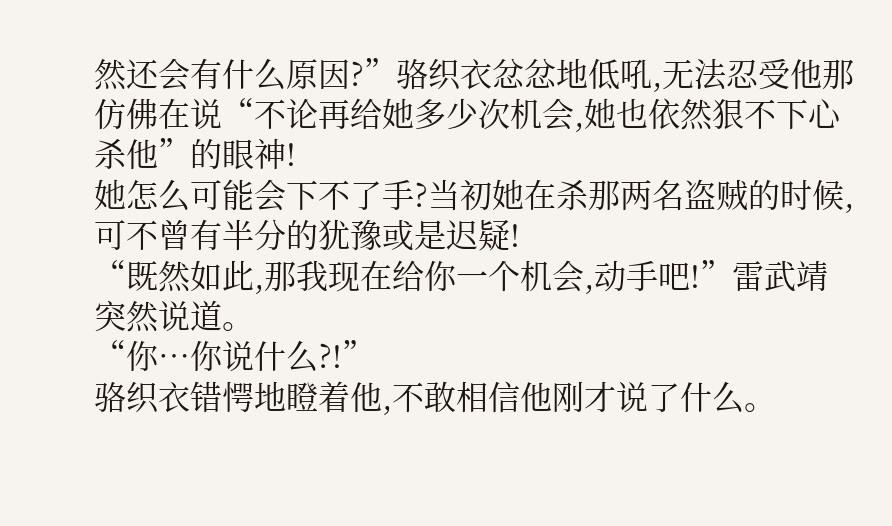然还会有什么原因?”骆织衣忿忿地低吼,无法忍受他那仿佛在说“不论再给她多少次机会,她也依然狠不下心杀他”的眼神!
她怎么可能会下不了手?当初她在杀那两名盗贼的时候,可不曾有半分的犹豫或是迟疑!
“既然如此,那我现在给你一个机会,动手吧!”雷武靖突然说道。
“你…你说什么?!”
骆织衣错愕地瞪着他,不敢相信他刚才说了什么。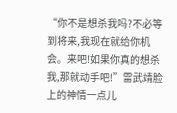“你不是想杀我吗?不必等到将来,我现在就给你机会。来吧!如果你真的想杀我,那就动手吧!”雷武靖脸上的神情一点儿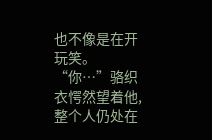也不像是在开玩笑。
“你…”骆织衣愕然望着他,整个人仍处在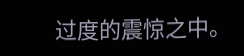过度的震惊之中。